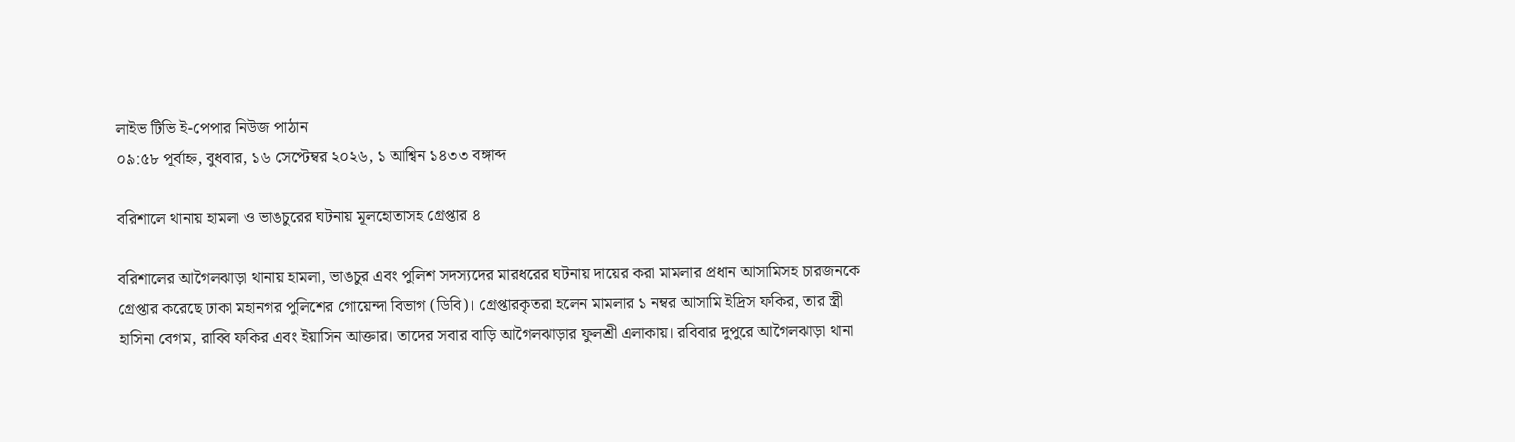লাইভ টিভি ই-পেপার নিউজ পাঠান
০৯:৫৮ পূর্বাহ্ন, বুধবার, ১৬ সেপ্টেম্বর ২০২৬, ১ আশ্বিন ১৪৩৩ বঙ্গাব্দ

বরিশালে থানায় হামলা ও ভাঙচুরের ঘটনায় মূলহোতাসহ গ্রেপ্তার ৪

বরিশালের আগৈলঝাড়া থানায় হামলা, ভাঙচুর এবং পুলিশ সদস্যদের মারধরের ঘটনায় দায়ের করা মামলার প্রধান আসামিসহ চারজনকে গ্রেপ্তার করেছে ঢাকা মহানগর পুলিশের গোয়েন্দা বিভাগ (ডিবি)। গ্রেপ্তারকৃতরা হলেন মামলার ১ নম্বর আসামি ইদ্রিস ফকির, তার স্ত্রী হাসিনা বেগম, রাব্বি ফকির এবং ইয়াসিন আক্তার। তাদের সবার বাড়ি আগৈলঝাড়ার ফুলশ্রী এলাকায়। রবিবার দুপুরে আগৈলঝাড়া থানা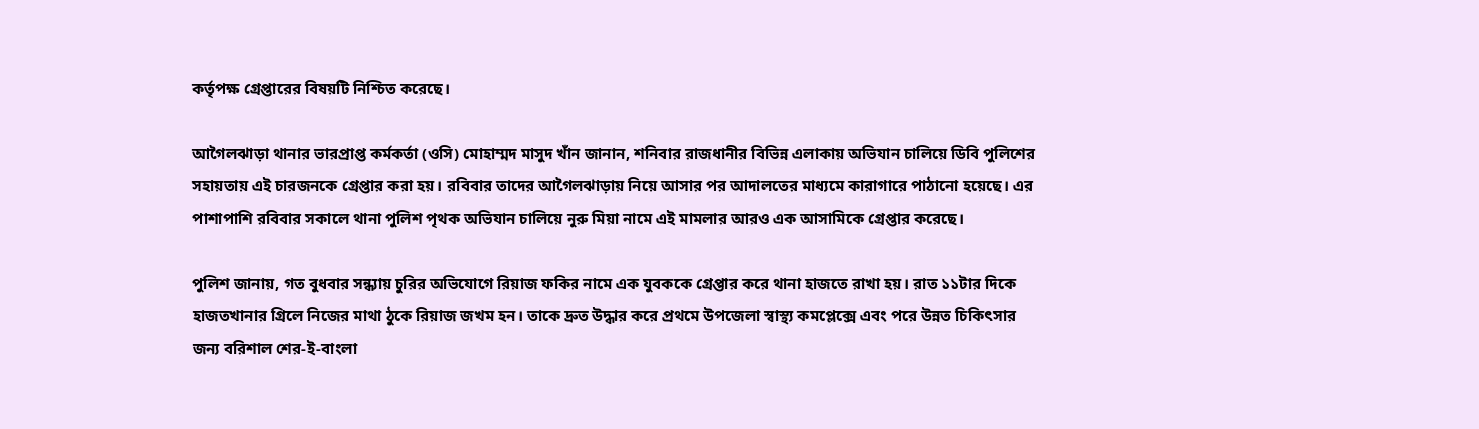কর্তৃপক্ষ গ্রেপ্তারের বিষয়টি নিশ্চিত করেছে।

আগৈলঝাড়া থানার ভারপ্রাপ্ত কর্মকর্তা (ওসি) মোহাম্মদ মাসুদ খাঁন জানান, শনিবার রাজধানীর বিভিন্ন এলাকায় অভিযান চালিয়ে ডিবি পুলিশের সহায়তায় এই চারজনকে গ্রেপ্তার করা হয়। রবিবার তাদের আগৈলঝাড়ায় নিয়ে আসার পর আদালতের মাধ্যমে কারাগারে পাঠানো হয়েছে। এর পাশাপাশি রবিবার সকালে থানা পুলিশ পৃথক অভিযান চালিয়ে নুরু মিয়া নামে এই মামলার আরও এক আসামিকে গ্রেপ্তার করেছে।

পুলিশ জানায়, গত বুধবার সন্ধ্যায় চুরির অভিযোগে রিয়াজ ফকির নামে এক যুবককে গ্রেপ্তার করে থানা হাজতে রাখা হয়। রাত ১১টার দিকে হাজতখানার গ্রিলে নিজের মাথা ঠুকে রিয়াজ জখম হন। তাকে দ্রুত উদ্ধার করে প্রথমে উপজেলা স্বাস্থ্য কমপ্লেক্সে এবং পরে উন্নত চিকিৎসার জন্য বরিশাল শের-ই-বাংলা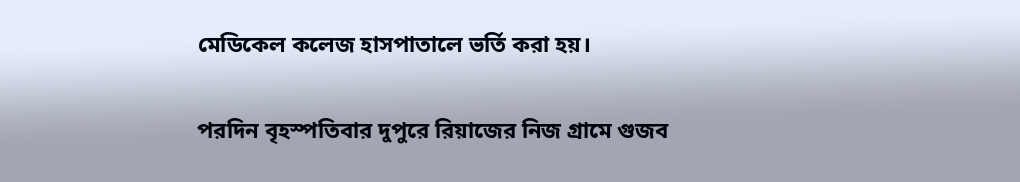মেডিকেল কলেজ হাসপাতালে ভর্তি করা হয়।

পরদিন বৃহস্পতিবার দুপুরে রিয়াজের নিজ গ্রামে গুজব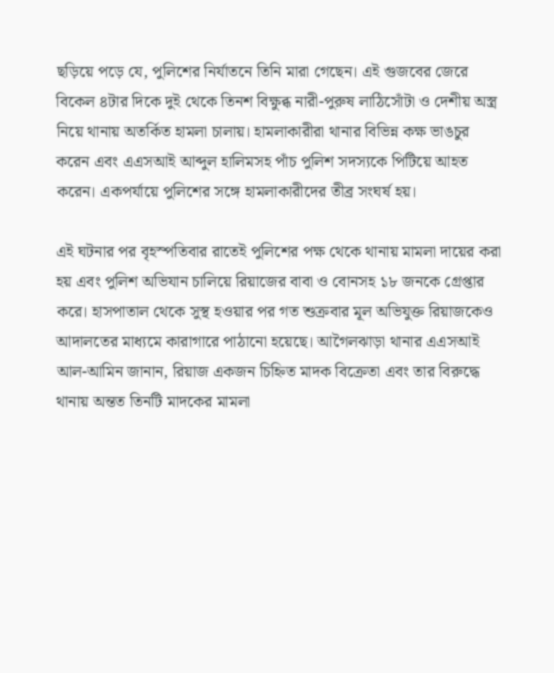ছড়িয়ে পড়ে যে, পুলিশের নির্যাতনে তিনি মারা গেছেন। এই গুজবের জেরে বিকেল ৪টার দিকে দুই থেকে তিনশ বিক্ষুব্ধ নারী-পুরুষ লাঠিসোঁটা ও দেশীয় অস্ত্র নিয়ে থানায় অতর্কিত হামলা চালায়। হামলাকারীরা থানার বিভিন্ন কক্ষ ভাঙচুর করেন এবং এএসআই আব্দুল হালিমসহ পাঁচ পুলিশ সদস্যকে পিটিয়ে আহত করেন। একপর্যায়ে পুলিশের সঙ্গে হামলাকারীদের তীব্র সংঘর্ষ হয়।

এই ঘটনার পর বৃহস্পতিবার রাতেই পুলিশের পক্ষ থেকে থানায় মামলা দায়ের করা হয় এবং পুলিশ অভিযান চালিয়ে রিয়াজের বাবা ও বোনসহ ১৮ জনকে গ্রেপ্তার করে। হাসপাতাল থেকে সুস্থ হওয়ার পর গত শুক্রবার মূল অভিযুক্ত রিয়াজকেও আদালতের মাধ্যমে কারাগারে পাঠানো হয়েছে। আগৈলঝাড়া থানার এএসআই আল-আমিন জানান, রিয়াজ একজন চিহ্নিত মাদক বিক্রেতা এবং তার বিরুদ্ধে থানায় অন্তত তিনটি মাদকের মামলা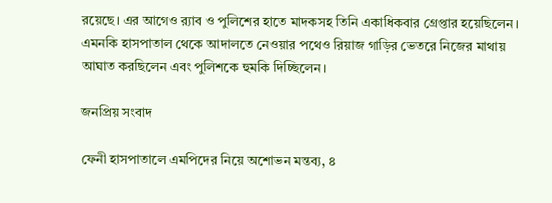রয়েছে। এর আগেও র‍্যাব ও পুলিশের হাতে মাদকসহ তিনি একাধিকবার গ্রেপ্তার হয়েছিলেন। এমনকি হাসপাতাল থেকে আদালতে নেওয়ার পথেও রিয়াজ গাড়ির ভেতরে নিজের মাথায় আঘাত করছিলেন এবং পুলিশকে হুমকি দিচ্ছিলেন।

জনপ্রিয় সংবাদ

ফেনী হাসপাতালে এমপিদের নিয়ে অশোভন মন্তব্য, ৪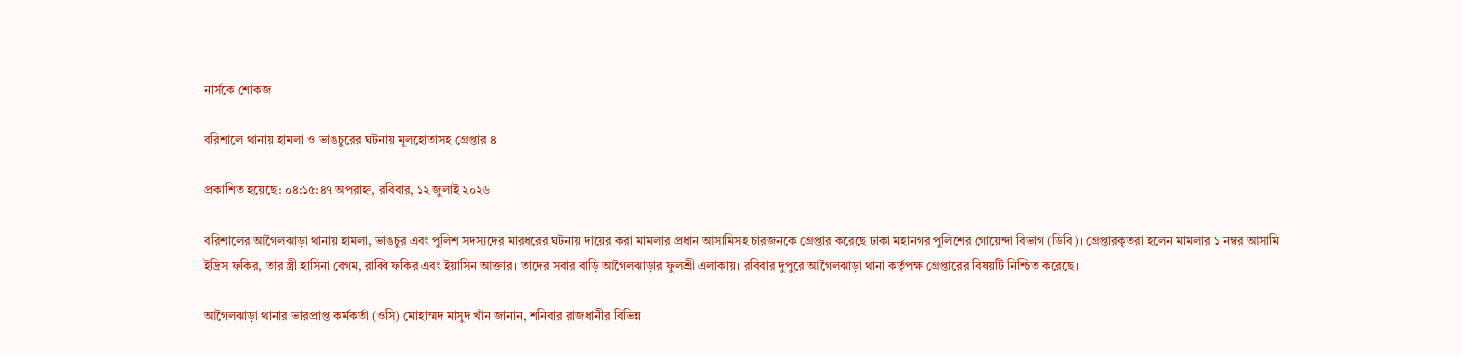নার্সকে শোকজ

বরিশালে থানায় হামলা ও ভাঙচুরের ঘটনায় মূলহোতাসহ গ্রেপ্তার ৪

প্রকাশিত হয়েছে: ০৪:১৫:৪৭ অপরাহ্ন, রবিবার, ১২ জুলাই ২০২৬

বরিশালের আগৈলঝাড়া থানায় হামলা, ভাঙচুর এবং পুলিশ সদস্যদের মারধরের ঘটনায় দায়ের করা মামলার প্রধান আসামিসহ চারজনকে গ্রেপ্তার করেছে ঢাকা মহানগর পুলিশের গোয়েন্দা বিভাগ (ডিবি)। গ্রেপ্তারকৃতরা হলেন মামলার ১ নম্বর আসামি ইদ্রিস ফকির, তার স্ত্রী হাসিনা বেগম, রাব্বি ফকির এবং ইয়াসিন আক্তার। তাদের সবার বাড়ি আগৈলঝাড়ার ফুলশ্রী এলাকায়। রবিবার দুপুরে আগৈলঝাড়া থানা কর্তৃপক্ষ গ্রেপ্তারের বিষয়টি নিশ্চিত করেছে।

আগৈলঝাড়া থানার ভারপ্রাপ্ত কর্মকর্তা (ওসি) মোহাম্মদ মাসুদ খাঁন জানান, শনিবার রাজধানীর বিভিন্ন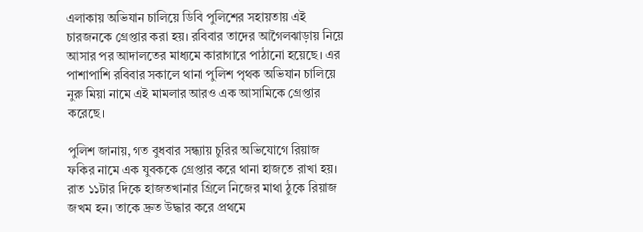এলাকায় অভিযান চালিয়ে ডিবি পুলিশের সহায়তায় এই চারজনকে গ্রেপ্তার করা হয়। রবিবার তাদের আগৈলঝাড়ায় নিয়ে আসার পর আদালতের মাধ্যমে কারাগারে পাঠানো হয়েছে। এর পাশাপাশি রবিবার সকালে থানা পুলিশ পৃথক অভিযান চালিয়ে নুরু মিয়া নামে এই মামলার আরও এক আসামিকে গ্রেপ্তার করেছে।

পুলিশ জানায়, গত বুধবার সন্ধ্যায় চুরির অভিযোগে রিয়াজ ফকির নামে এক যুবককে গ্রেপ্তার করে থানা হাজতে রাখা হয়। রাত ১১টার দিকে হাজতখানার গ্রিলে নিজের মাথা ঠুকে রিয়াজ জখম হন। তাকে দ্রুত উদ্ধার করে প্রথমে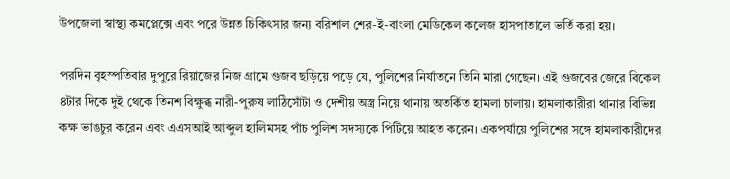উপজেলা স্বাস্থ্য কমপ্লেক্সে এবং পরে উন্নত চিকিৎসার জন্য বরিশাল শের-ই-বাংলা মেডিকেল কলেজ হাসপাতালে ভর্তি করা হয়।

পরদিন বৃহস্পতিবার দুপুরে রিয়াজের নিজ গ্রামে গুজব ছড়িয়ে পড়ে যে, পুলিশের নির্যাতনে তিনি মারা গেছেন। এই গুজবের জেরে বিকেল ৪টার দিকে দুই থেকে তিনশ বিক্ষুব্ধ নারী-পুরুষ লাঠিসোঁটা ও দেশীয় অস্ত্র নিয়ে থানায় অতর্কিত হামলা চালায়। হামলাকারীরা থানার বিভিন্ন কক্ষ ভাঙচুর করেন এবং এএসআই আব্দুল হালিমসহ পাঁচ পুলিশ সদস্যকে পিটিয়ে আহত করেন। একপর্যায়ে পুলিশের সঙ্গে হামলাকারীদের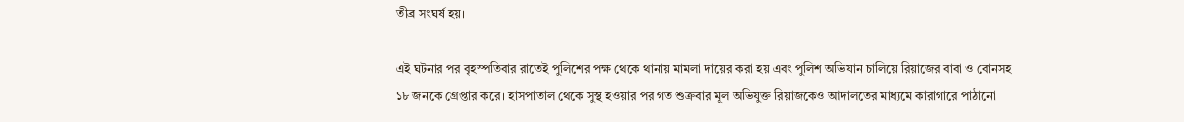তীব্র সংঘর্ষ হয়।

এই ঘটনার পর বৃহস্পতিবার রাতেই পুলিশের পক্ষ থেকে থানায় মামলা দায়ের করা হয় এবং পুলিশ অভিযান চালিয়ে রিয়াজের বাবা ও বোনসহ ১৮ জনকে গ্রেপ্তার করে। হাসপাতাল থেকে সুস্থ হওয়ার পর গত শুক্রবার মূল অভিযুক্ত রিয়াজকেও আদালতের মাধ্যমে কারাগারে পাঠানো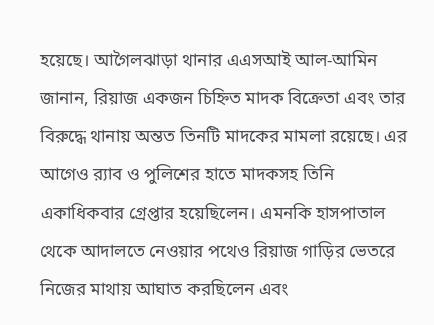হয়েছে। আগৈলঝাড়া থানার এএসআই আল-আমিন জানান, রিয়াজ একজন চিহ্নিত মাদক বিক্রেতা এবং তার বিরুদ্ধে থানায় অন্তত তিনটি মাদকের মামলা রয়েছে। এর আগেও র‍্যাব ও পুলিশের হাতে মাদকসহ তিনি একাধিকবার গ্রেপ্তার হয়েছিলেন। এমনকি হাসপাতাল থেকে আদালতে নেওয়ার পথেও রিয়াজ গাড়ির ভেতরে নিজের মাথায় আঘাত করছিলেন এবং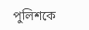পুলিশকে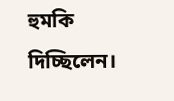হুমকি দিচ্ছিলেন।